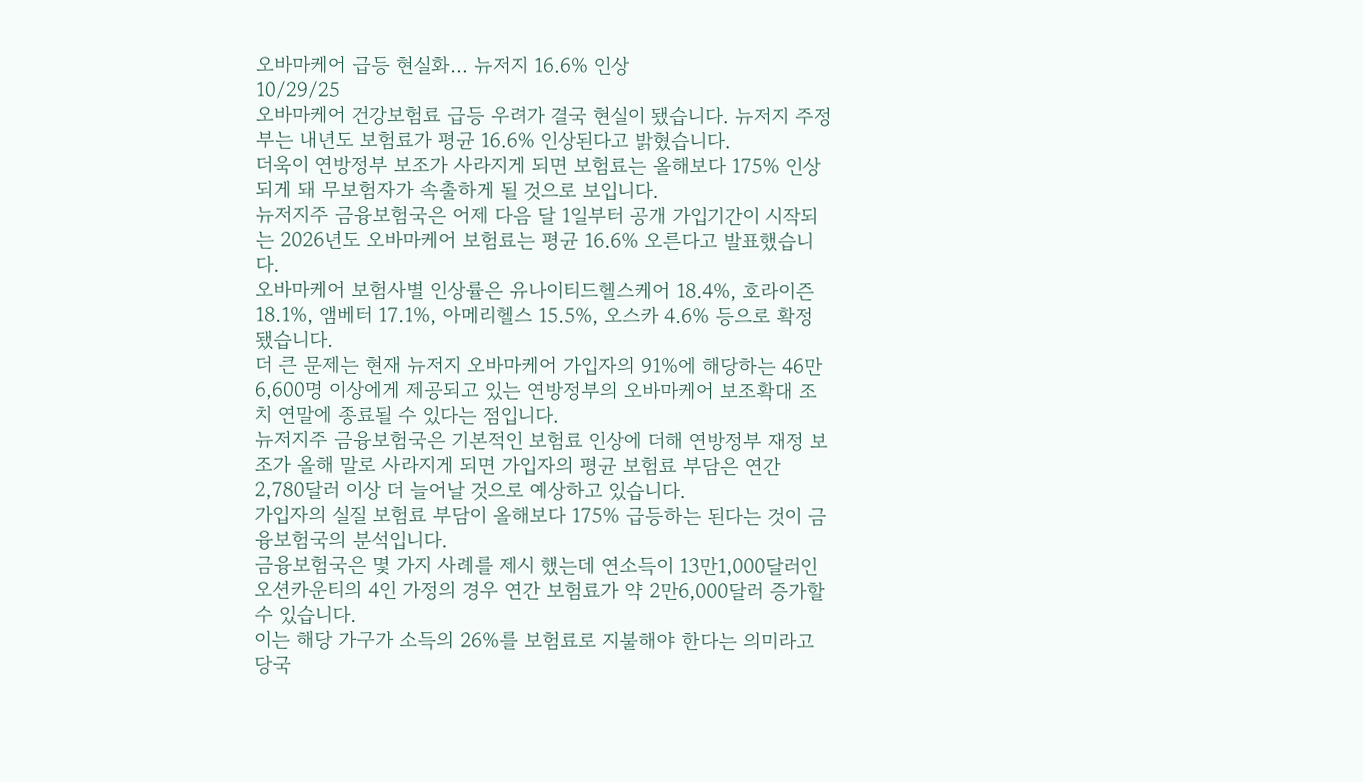오바마케어 급등 현실화… 뉴저지 16.6% 인상
10/29/25
오바마케어 건강보험료 급등 우려가 결국 현실이 됐습니다. 뉴저지 주정부는 내년도 보험료가 평균 16.6% 인상된다고 밝혔습니다.
더욱이 연방정부 보조가 사라지게 되면 보험료는 올해보다 175% 인상되게 돼 무보험자가 속출하게 될 것으로 보입니다.
뉴저지주 금융보험국은 어제 다음 달 1일부터 공개 가입기간이 시작되는 2026년도 오바마케어 보험료는 평균 16.6% 오른다고 발표했습니다.
오바마케어 보험사별 인상률은 유나이티드헬스케어 18.4%, 호라이즌 18.1%, 앰베터 17.1%, 아메리헬스 15.5%, 오스카 4.6% 등으로 확정 됐습니다.
더 큰 문제는 현재 뉴저지 오바마케어 가입자의 91%에 해당하는 46만 6,600명 이상에게 제공되고 있는 연방정부의 오바마케어 보조확대 조치 연말에 종료될 수 있다는 점입니다.
뉴저지주 금융보험국은 기본적인 보험료 인상에 더해 연방정부 재정 보조가 올해 말로 사라지게 되면 가입자의 평균 보험료 부담은 연간 2,780달러 이상 더 늘어날 것으로 예상하고 있습니다.
가입자의 실질 보험료 부담이 올해보다 175% 급등하는 된다는 것이 금융보험국의 분석입니다.
금융보험국은 몇 가지 사례를 제시 했는데 연소득이 13만1,000달러인 오션카운티의 4인 가정의 경우 연간 보험료가 약 2만6,000달러 증가할 수 있습니다.
이는 해당 가구가 소득의 26%를 보험료로 지불해야 한다는 의미라고 당국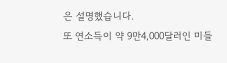은 설명했습니다.
또 연소득이 약 9만4,000달러인 미들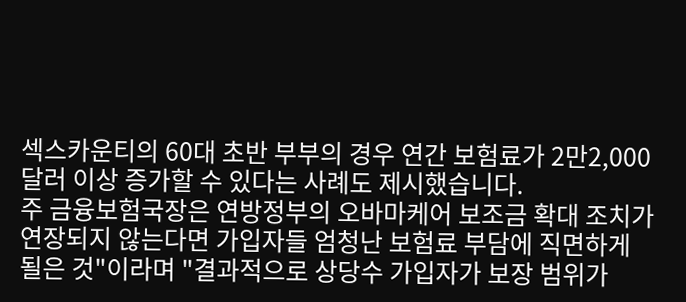섹스카운티의 60대 초반 부부의 경우 연간 보험료가 2만2,000달러 이상 증가할 수 있다는 사례도 제시했습니다.
주 금융보험국장은 연방정부의 오바마케어 보조금 확대 조치가 연장되지 않는다면 가입자들 엄청난 보험료 부담에 직면하게 될은 것"이라며 "결과적으로 상당수 가입자가 보장 범위가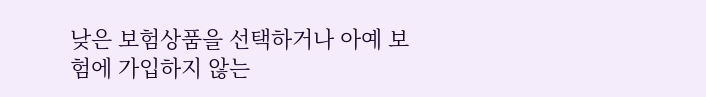낮은 보험상품을 선택하거나 아예 보험에 가입하지 않는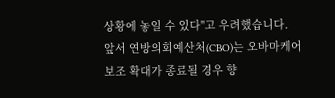상황에 놓일 수 있다"고 우려했습니다.
앞서 연방의회예산처(CBO)는 오바마케어 보조 확대가 종료될 경우 향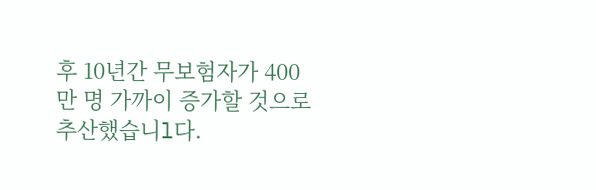후 10년간 무보험자가 400만 명 가까이 증가할 것으로 추산했습니l다.